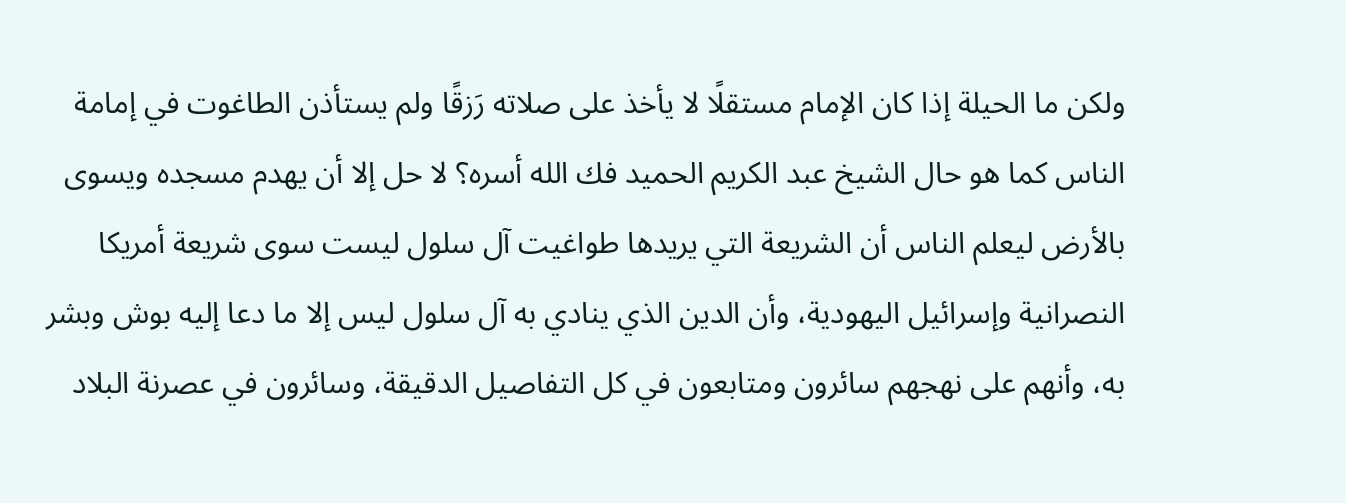ولكن ما الحيلة إذا كان الإمام مستقلًا لا يأخذ على صلاته رَزقًا ولم يستأذن الطاغوت في إمامة الناس كما هو حال الشيخ عبد الكريم الحميد فك الله أسره؟ لا حل إلا أن يهدم مسجده ويسوى بالأرض ليعلم الناس أن الشريعة التي يريدها طواغيت آل سلول ليست سوى شريعة أمريكا النصرانية وإسرائيل اليهودية، وأن الدين الذي ينادي به آل سلول ليس إلا ما دعا إليه بوش وبشر به، وأنهم على نهجهم سائرون ومتابعون في كل التفاصيل الدقيقة، وسائرون في عصرنة البلاد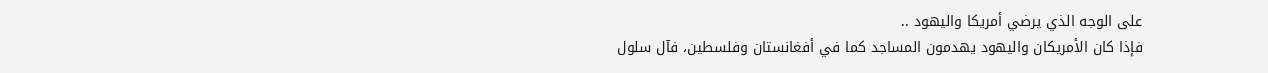على الوجه الذي يرضي أمريكا واليهود ..
فإذا كان الأمريكان واليهود يهدمون المساجد كما في أفغانستان وفلسطين، فآل سلول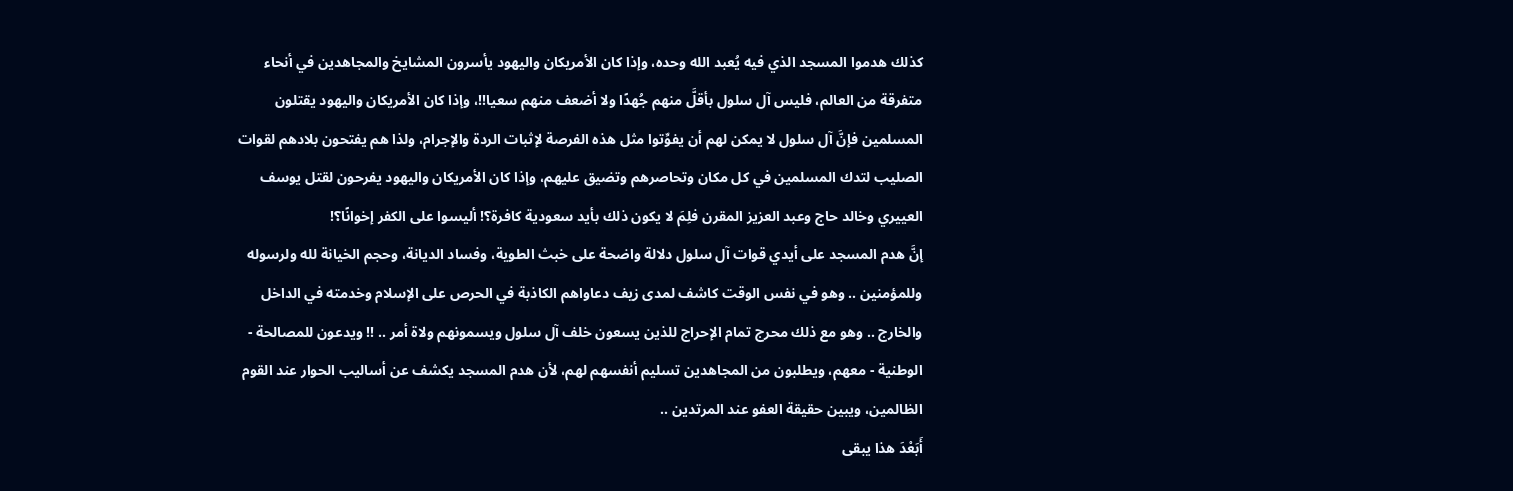كذلك هدموا المسجد الذي فيه يُعبد الله وحده، وإذا كان الأمريكان واليهود يأسرون المشايخ والمجاهدين في أنحاء متفرقة من العالم، فليس آل سلول بأقلَّ منهم جُهدًا ولا أضعف منهم سعيا!!، وإذا كان الأمريكان واليهود يقتلون المسلمين فإنَّ آل سلول لا يمكن لهم أن يفوِّتوا مثل هذه الفرصة لإثبات الردة والإجرام، ولذا هم يفتحون بلادهم لقوات الصليب لتدك المسلمين في كل مكان وتحاصرهم وتضيق عليهم، وإذا كان الأمريكان واليهود يفرحون لقتل يوسف العييري وخالد حاج وعبد العزيز المقرن فلِمَ لا يكون ذلك بأيد سعودية كافرة؟! أليسوا على الكفر إخوانًا؟!
إنَّ هدم المسجد على أيدي قوات آل سلول دلالة واضحة على خبث الطوية، وفساد الديانة، وحجم الخيانة لله ولرسوله وللمؤمنين .. وهو في نفس الوقت كاشف لمدى زيف دعاواهم الكاذبة في الحرص على الإسلام وخدمته في الداخل والخارج .. وهو مع ذلك محرج تمام الإحراج للذين يسعون خلف آل سلول ويسمونهم ولاة أمر .. !! ويدعون للمصالحة - الوطنية - معهم، ويطلبون من المجاهدين تسليم أنفسهم لهم، لأن هدم المسجد يكشف عن أساليب الحوار عند القوم الظالمين، ويبين حقيقة العفو عند المرتدين ..
أَبَعْدَ هذا يبقى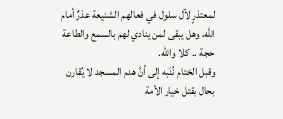لمعتذرٍ لآل سلول في فعالهم الشنيعة عذرٌ أمام الله، وهل يبقى لمن ينادي لهم بالسمع والطاعة حجة .. كلا والله.
وقبل الختام نُنَبه إلى أنَّ هدم المسجد لا يُقارن بحال بقتل خيار الأمة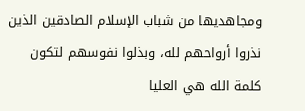ومجاهديها من شباب الإسلام الصادقين الذين نذروا أرواحهم لله، وبذلوا نفوسهم لتكون كلمة الله هي العليا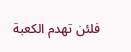فلئن تهدم الكعبة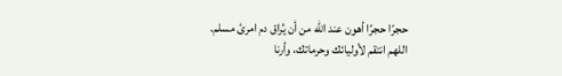حجرًا حجرًا أهون عند الله من أن يُراق دم امرئ مسلم.
اللهم انتقم لأوليائك وحرماتك، وأرنا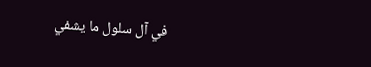في آل سلول ما يشفي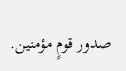صدور قومٍ مؤمنين.